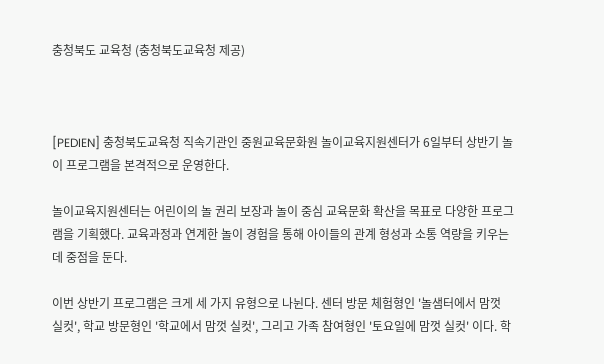충청북도 교육청 (충청북도교육청 제공)



[PEDIEN] 충청북도교육청 직속기관인 중원교육문화원 놀이교육지원센터가 6일부터 상반기 놀이 프로그램을 본격적으로 운영한다.

놀이교육지원센터는 어린이의 놀 권리 보장과 놀이 중심 교육문화 확산을 목표로 다양한 프로그램을 기획했다. 교육과정과 연계한 놀이 경험을 통해 아이들의 관계 형성과 소통 역량을 키우는데 중점을 둔다.

이번 상반기 프로그램은 크게 세 가지 유형으로 나뉜다. 센터 방문 체험형인 '놀샘터에서 맘껏 실컷', 학교 방문형인 '학교에서 맘껏 실컷', 그리고 가족 참여형인 '토요일에 맘껏 실컷' 이다. 학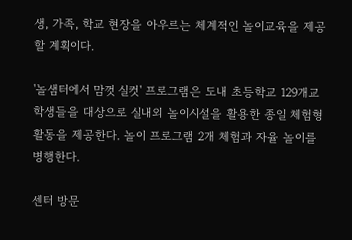생, 가족, 학교 현장을 아우르는 체계적인 놀이교육을 제공할 계획이다.

'놀샘터에서 맘껏 실컷' 프로그램은 도내 초등학교 129개교 학생들을 대상으로 실내외 놀이시설을 활용한 종일 체험형 활동을 제공한다. 놀이 프로그램 2개 체험과 자율 놀이를 병행한다.

센터 방문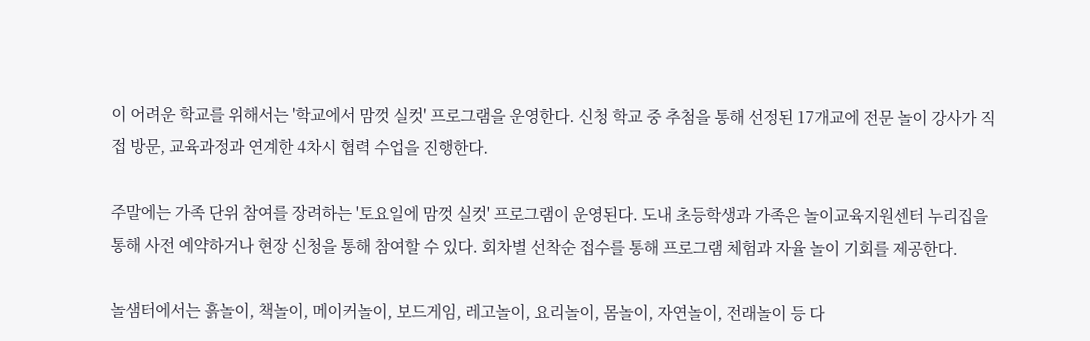이 어려운 학교를 위해서는 '학교에서 맘껏 실컷' 프로그램을 운영한다. 신청 학교 중 추첨을 통해 선정된 17개교에 전문 놀이 강사가 직접 방문, 교육과정과 연계한 4차시 협력 수업을 진행한다.

주말에는 가족 단위 참여를 장려하는 '토요일에 맘껏 실컷' 프로그램이 운영된다. 도내 초등학생과 가족은 놀이교육지원센터 누리집을 통해 사전 예약하거나 현장 신청을 통해 참여할 수 있다. 회차별 선착순 접수를 통해 프로그램 체험과 자율 놀이 기회를 제공한다.

놀샘터에서는 흙놀이, 책놀이, 메이커놀이, 보드게임, 레고놀이, 요리놀이, 몸놀이, 자연놀이, 전래놀이 등 다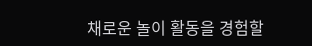채로운 놀이 활동을 경험할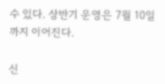수 있다. 상반기 운영은 7월 10일까지 이어진다.

신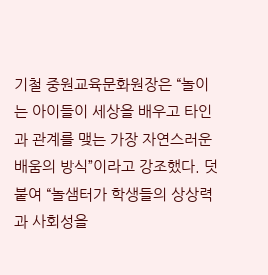기철 중원교육문화원장은 “놀이는 아이들이 세상을 배우고 타인과 관계를 맺는 가장 자연스러운 배움의 방식”이라고 강조했다. 덧붙여 “놀샘터가 학생들의 상상력과 사회성을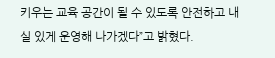키우는 교육 공간이 될 수 있도록 안전하고 내실 있게 운영해 나가겠다”고 밝혔다.